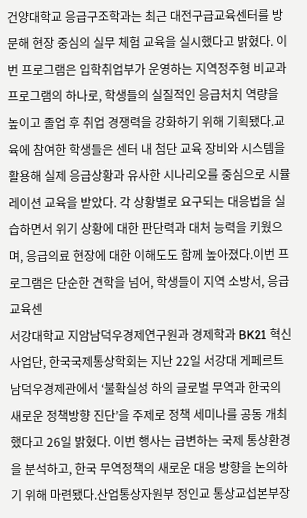건양대학교 응급구조학과는 최근 대전구급교육센터를 방문해 현장 중심의 실무 체험 교육을 실시했다고 밝혔다. 이번 프로그램은 입학취업부가 운영하는 지역정주형 비교과 프로그램의 하나로, 학생들의 실질적인 응급처치 역량을 높이고 졸업 후 취업 경쟁력을 강화하기 위해 기획됐다.교육에 참여한 학생들은 센터 내 첨단 교육 장비와 시스템을 활용해 실제 응급상황과 유사한 시나리오를 중심으로 시뮬레이션 교육을 받았다. 각 상황별로 요구되는 대응법을 실습하면서 위기 상황에 대한 판단력과 대처 능력을 키웠으며, 응급의료 현장에 대한 이해도도 함께 높아졌다.이번 프로그램은 단순한 견학을 넘어, 학생들이 지역 소방서, 응급교육센
서강대학교 지암남덕우경제연구원과 경제학과 BK21 혁신사업단, 한국국제통상학회는 지난 22일 서강대 게페르트 남덕우경제관에서 ‘불확실성 하의 글로벌 무역과 한국의 새로운 정책방향 진단’을 주제로 정책 세미나를 공동 개최했다고 26일 밝혔다. 이번 행사는 급변하는 국제 통상환경을 분석하고, 한국 무역정책의 새로운 대응 방향을 논의하기 위해 마련됐다.산업통상자원부 정인교 통상교섭본부장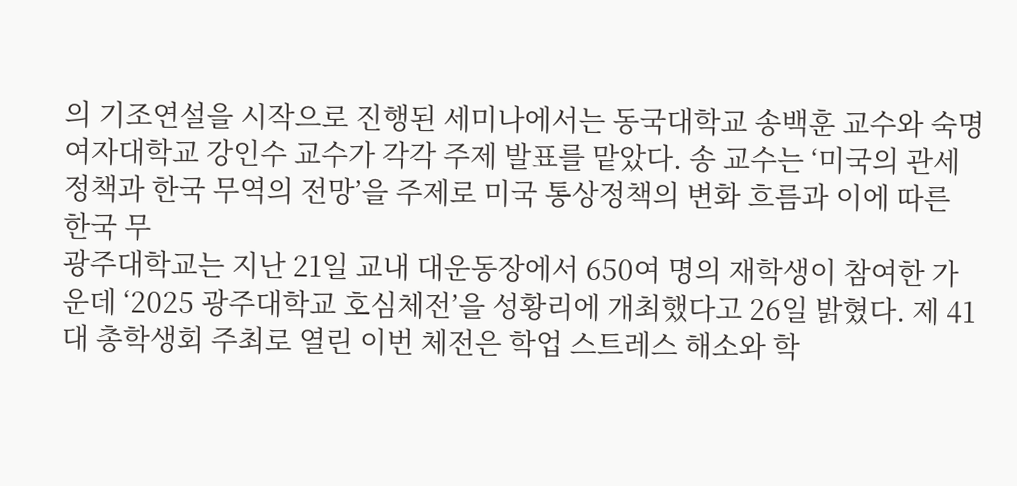의 기조연설을 시작으로 진행된 세미나에서는 동국대학교 송백훈 교수와 숙명여자대학교 강인수 교수가 각각 주제 발표를 맡았다. 송 교수는 ‘미국의 관세정책과 한국 무역의 전망’을 주제로 미국 통상정책의 변화 흐름과 이에 따른 한국 무
광주대학교는 지난 21일 교내 대운동장에서 650여 명의 재학생이 참여한 가운데 ‘2025 광주대학교 호심체전’을 성황리에 개최했다고 26일 밝혔다. 제 41대 총학생회 주최로 열린 이번 체전은 학업 스트레스 해소와 학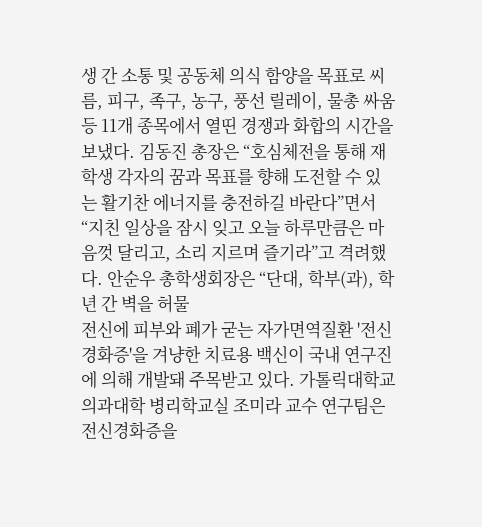생 간 소통 및 공동체 의식 함양을 목표로 씨름, 피구, 족구, 농구, 풍선 릴레이, 물총 싸움 등 11개 종목에서 열띤 경쟁과 화합의 시간을 보냈다. 김동진 총장은 “호심체전을 통해 재학생 각자의 꿈과 목표를 향해 도전할 수 있는 활기찬 에너지를 충전하길 바란다”면서 “지친 일상을 잠시 잊고 오늘 하루만큼은 마음껏 달리고, 소리 지르며 즐기라”고 격려했다. 안순우 총학생회장은 “단대, 학부(과), 학년 간 벽을 허물
전신에 피부와 폐가 굳는 자가면역질환 '전신경화증'을 겨냥한 치료용 백신이 국내 연구진에 의해 개발돼 주목받고 있다. 가톨릭대학교 의과대학 병리학교실 조미라 교수 연구팀은 전신경화증을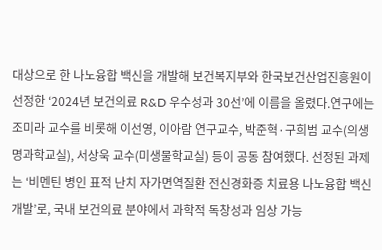대상으로 한 나노융합 백신을 개발해 보건복지부와 한국보건산업진흥원이 선정한 ‘2024년 보건의료 R&D 우수성과 30선’에 이름을 올렸다.연구에는 조미라 교수를 비롯해 이선영, 이아람 연구교수, 박준혁·구희범 교수(의생명과학교실), 서상욱 교수(미생물학교실) 등이 공동 참여했다. 선정된 과제는 ‘비멘틴 병인 표적 난치 자가면역질환 전신경화증 치료용 나노융합 백신 개발’로, 국내 보건의료 분야에서 과학적 독창성과 임상 가능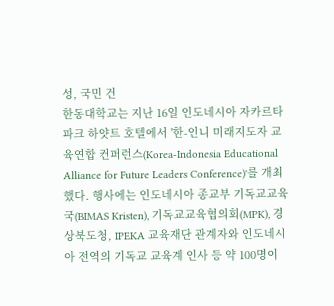성, 국민 건
한동대학교는 지난 16일 인도네시아 자카르타 파크 하얏트 호텔에서 '한-인니 미래지도자 교육연합 컨퍼런스(Korea-Indonesia Educational Alliance for Future Leaders Conference)'를 개최했다. 행사에는 인도네시아 종교부 기독교교육국(BIMAS Kristen), 기독교교육협의회(MPK), 경상북도청, IPEKA 교육재단 관계자와 인도네시아 전역의 기독교 교육계 인사 등 약 100명이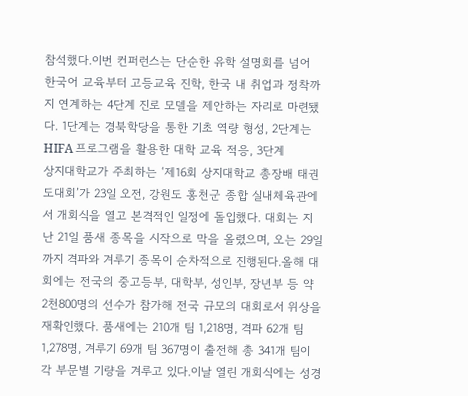참석했다.이번 컨퍼런스는 단순한 유학 설명회를 넘어 한국어 교육부터 고등교육 진학, 한국 내 취업과 정착까지 연계하는 4단계 진로 모델을 제안하는 자리로 마련됐다. 1단계는 경북학당을 통한 기초 역량 형성, 2단계는 HIFA 프로그램을 활용한 대학 교육 적응, 3단계
상지대학교가 주최하는 ‘제16회 상지대학교 총장배 태권도대회’가 23일 오전, 강원도 홍천군 종합 실내체육관에서 개회식을 열고 본격적인 일정에 돌입했다. 대회는 지난 21일 품새 종목을 시작으로 막을 올렸으며, 오는 29일까지 격파와 겨루기 종목이 순차적으로 진행된다.올해 대회에는 전국의 중고등부, 대학부, 성인부, 장년부 등 약 2천800명의 선수가 참가해 전국 규모의 대회로서 위상을 재확인했다. 품새에는 210개 팀 1,218명, 격파 62개 팀 1,278명, 겨루기 69개 팀 367명이 출전해 총 341개 팀이 각 부문별 기량을 겨루고 있다.이날 열린 개회식에는 성경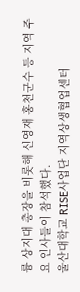륭 상지대 총장을 비롯해 신영재 홍천군수 등 지역 주요 인사들이 참석했다.
울산대학교 RISE사업단 지역상생협업센터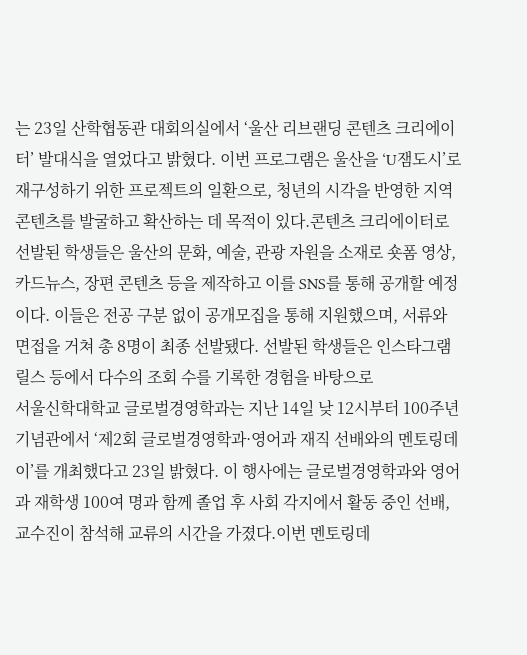는 23일 산학협동관 대회의실에서 ‘울산 리브랜딩 콘텐츠 크리에이터’ 발대식을 열었다고 밝혔다. 이번 프로그램은 울산을 ‘U잼도시’로 재구성하기 위한 프로젝트의 일환으로, 청년의 시각을 반영한 지역 콘텐츠를 발굴하고 확산하는 데 목적이 있다.콘텐츠 크리에이터로 선발된 학생들은 울산의 문화, 예술, 관광 자원을 소재로 숏폼 영상, 카드뉴스, 장편 콘텐츠 등을 제작하고 이를 SNS를 통해 공개할 예정이다. 이들은 전공 구분 없이 공개모집을 통해 지원했으며, 서류와 면접을 거쳐 총 8명이 최종 선발됐다. 선발된 학생들은 인스타그램 릴스 등에서 다수의 조회 수를 기록한 경험을 바탕으로
서울신학대학교 글로벌경영학과는 지난 14일 낮 12시부터 100주년기념관에서 ‘제2회 글로벌경영학과·영어과 재직 선배와의 멘토링데이’를 개최했다고 23일 밝혔다. 이 행사에는 글로벌경영학과와 영어과 재학생 100여 명과 함께 졸업 후 사회 각지에서 활동 중인 선배, 교수진이 참석해 교류의 시간을 가졌다.이번 멘토링데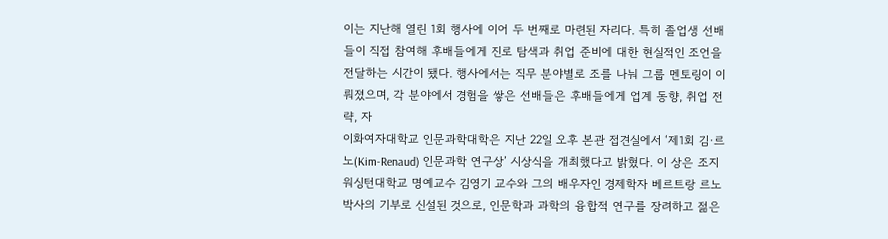이는 지난해 열린 1회 행사에 이어 두 번째로 마련된 자리다. 특히 졸업생 선배들이 직접 참여해 후배들에게 진로 탐색과 취업 준비에 대한 현실적인 조언을 전달하는 시간이 됐다. 행사에서는 직무 분야별로 조를 나눠 그룹 멘토링이 이뤄졌으며, 각 분야에서 경험을 쌓은 선배들은 후배들에게 업계 동향, 취업 전략, 자
이화여자대학교 인문과학대학은 지난 22일 오후 본관 접견실에서 ‘제1회 김·르노(Kim-Renaud) 인문과학 연구상’ 시상식을 개최했다고 밝혔다. 이 상은 조지워싱턴대학교 명예교수 김영기 교수와 그의 배우자인 경제학자 베르트랑 르노 박사의 기부로 신설된 것으로, 인문학과 과학의 융합적 연구를 장려하고 젊은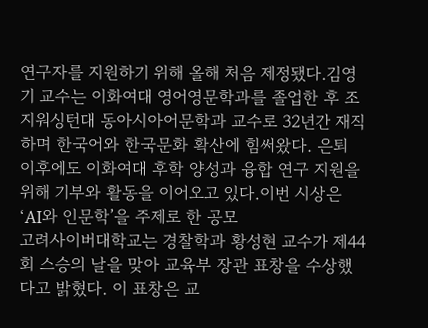연구자를 지원하기 위해 올해 처음 제정됐다.김영기 교수는 이화여대 영어영문학과를 졸업한 후 조지워싱턴대 동아시아어문학과 교수로 32년간 재직하며 한국어와 한국문화 확산에 힘써왔다. 은퇴 이후에도 이화여대 후학 양성과 융합 연구 지원을 위해 기부와 활동을 이어오고 있다.이번 시상은 ‘AI와 인문학’을 주제로 한 공모
고려사이버대학교는 경찰학과 황성현 교수가 제44회 스승의 날을 맞아 교육부 장관 표창을 수상했다고 밝혔다. 이 표창은 교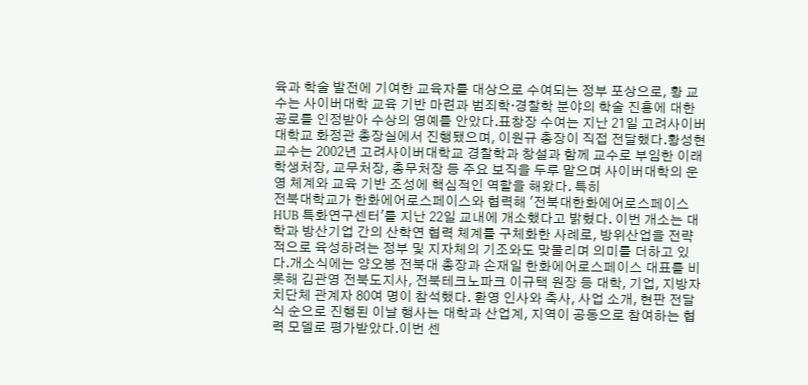육과 학술 발전에 기여한 교육자를 대상으로 수여되는 정부 포상으로, 황 교수는 사이버대학 교육 기반 마련과 범죄학·경찰학 분야의 학술 진흥에 대한 공로를 인정받아 수상의 영예를 안았다.표창장 수여는 지난 21일 고려사이버대학교 화정관 총장실에서 진행됐으며, 이원규 총장이 직접 전달했다.황성현 교수는 2002년 고려사이버대학교 경찰학과 창설과 함께 교수로 부임한 이래 학생처장, 교무처장, 총무처장 등 주요 보직을 두루 맡으며 사이버대학의 운영 체계와 교육 기반 조성에 핵심적인 역할을 해왔다. 특히
전북대학교가 한화에어로스페이스와 협력해 '전북대한화에어로스페이스 HUB 특화연구센터'를 지난 22일 교내에 개소했다고 밝혔다. 이번 개소는 대학과 방산기업 간의 산학연 협력 체계를 구체화한 사례로, 방위산업을 전략적으로 육성하려는 정부 및 지자체의 기조와도 맞물리며 의미를 더하고 있다.개소식에는 양오봉 전북대 총장과 손재일 한화에어로스페이스 대표를 비롯해 김관영 전북도지사, 전북테크노파크 이규택 원장 등 대학, 기업, 지방자치단체 관계자 80여 명이 참석했다. 환영 인사와 축사, 사업 소개, 현판 전달식 순으로 진행된 이날 행사는 대학과 산업계, 지역이 공동으로 참여하는 협력 모델로 평가받았다.이번 센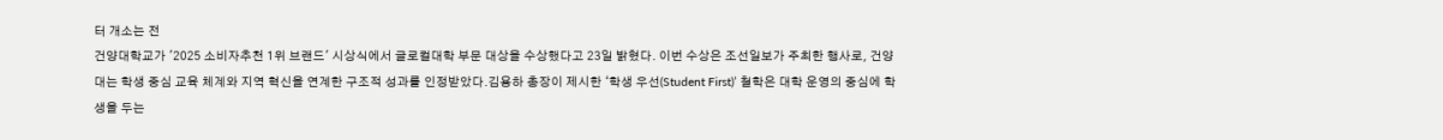터 개소는 전
건양대학교가 '2025 소비자추천 1위 브랜드' 시상식에서 글로컬대학 부문 대상을 수상했다고 23일 밝혔다. 이번 수상은 조선일보가 주최한 행사로, 건양대는 학생 중심 교육 체계와 지역 혁신을 연계한 구조적 성과를 인정받았다.김용하 총장이 제시한 ‘학생 우선(Student First)’ 철학은 대학 운영의 중심에 학생을 두는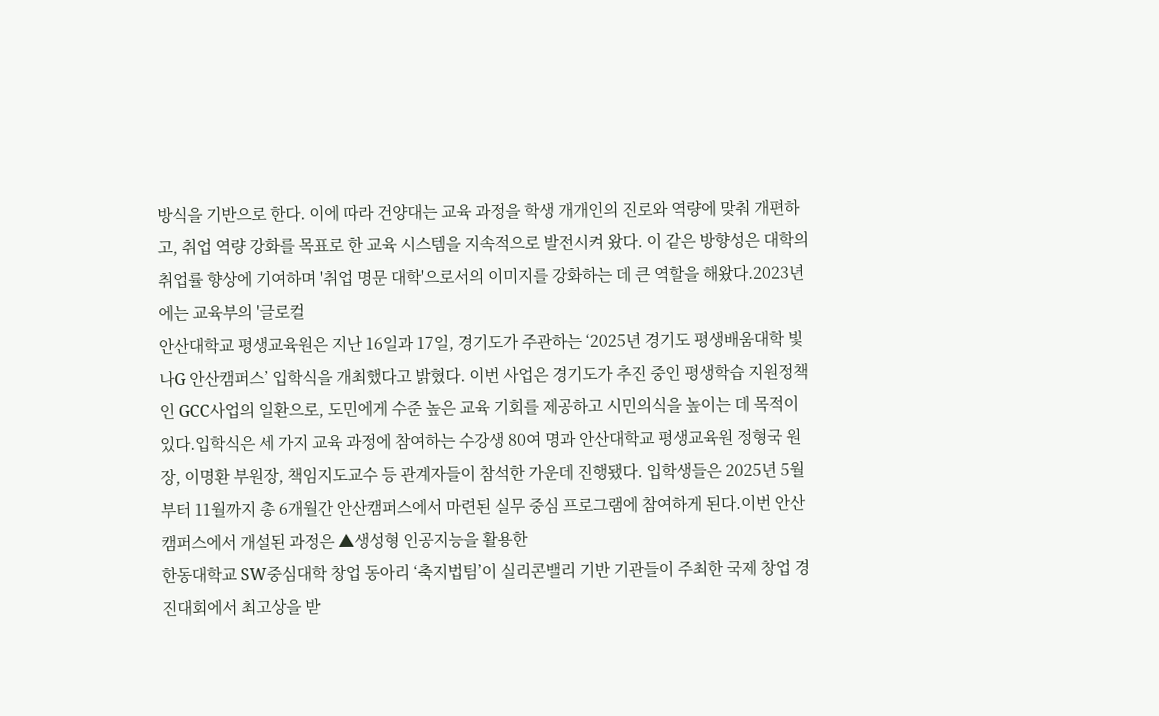방식을 기반으로 한다. 이에 따라 건양대는 교육 과정을 학생 개개인의 진로와 역량에 맞춰 개편하고, 취업 역량 강화를 목표로 한 교육 시스템을 지속적으로 발전시켜 왔다. 이 같은 방향성은 대학의 취업률 향상에 기여하며 '취업 명문 대학'으로서의 이미지를 강화하는 데 큰 역할을 해왔다.2023년에는 교육부의 '글로컬
안산대학교 평생교육원은 지난 16일과 17일, 경기도가 주관하는 ‘2025년 경기도 평생배움대학 빛나G 안산캠퍼스’ 입학식을 개최했다고 밝혔다. 이번 사업은 경기도가 추진 중인 평생학습 지원정책인 GCC사업의 일환으로, 도민에게 수준 높은 교육 기회를 제공하고 시민의식을 높이는 데 목적이 있다.입학식은 세 가지 교육 과정에 참여하는 수강생 80여 명과 안산대학교 평생교육원 정형국 원장, 이명환 부원장, 책임지도교수 등 관계자들이 참석한 가운데 진행됐다. 입학생들은 2025년 5월부터 11월까지 총 6개월간 안산캠퍼스에서 마련된 실무 중심 프로그램에 참여하게 된다.이번 안산캠퍼스에서 개설된 과정은 ▲생성형 인공지능을 활용한
한동대학교 SW중심대학 창업 동아리 ‘축지법팀’이 실리콘밸리 기반 기관들이 주최한 국제 창업 경진대회에서 최고상을 받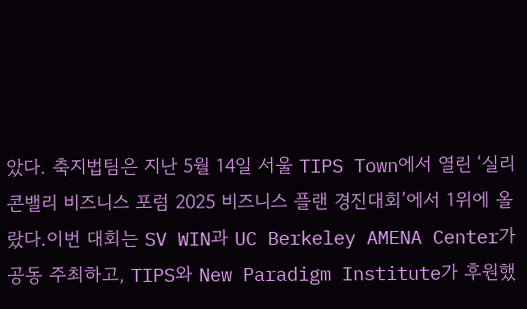았다. 축지법팀은 지난 5월 14일 서울 TIPS Town에서 열린 ‘실리콘밸리 비즈니스 포럼 2025 비즈니스 플랜 경진대회’에서 1위에 올랐다.이번 대회는 SV WIN과 UC Berkeley AMENA Center가 공동 주최하고, TIPS와 New Paradigm Institute가 후원했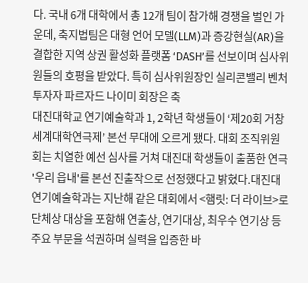다. 국내 6개 대학에서 총 12개 팀이 참가해 경쟁을 벌인 가운데, 축지법팀은 대형 언어 모델(LLM)과 증강현실(AR)을 결합한 지역 상권 활성화 플랫폼 ‘DASH’를 선보이며 심사위원들의 호평을 받았다. 특히 심사위원장인 실리콘밸리 벤처 투자자 파르자드 나이미 회장은 축
대진대학교 연기예술학과 1, 2학년 학생들이 ‘제20회 거창세계대학연극제’ 본선 무대에 오르게 됐다. 대회 조직위원회는 치열한 예선 심사를 거쳐 대진대 학생들이 출품한 연극 '우리 읍내'를 본선 진출작으로 선정했다고 밝혔다.대진대 연기예술학과는 지난해 같은 대회에서 <햄릿: 더 라이브>로 단체상 대상을 포함해 연출상, 연기대상, 최우수 연기상 등 주요 부문을 석권하며 실력을 입증한 바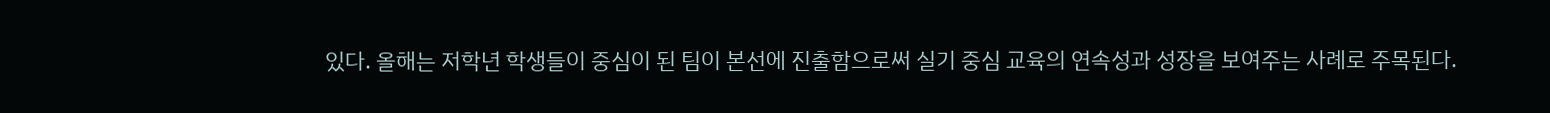있다. 올해는 저학년 학생들이 중심이 된 팀이 본선에 진출함으로써 실기 중심 교육의 연속성과 성장을 보여주는 사례로 주목된다.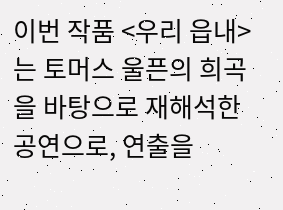이번 작품 <우리 읍내>는 토머스 울픈의 희곡을 바탕으로 재해석한 공연으로, 연출을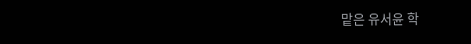맡은 유서윤 학